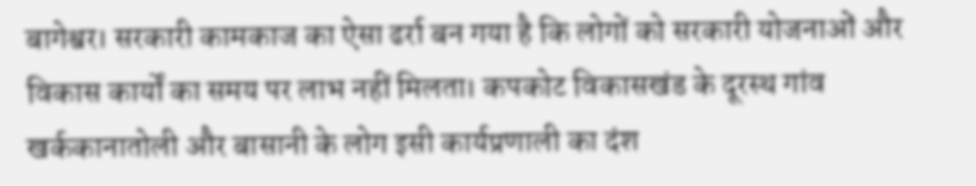बागेश्वर। सरकारी कामकाज का ऐसा ढर्रा बन गया है कि लोगों को सरकारी योजनाओं और विकास कार्यों का समय पर लाभ नहीं मिलता। कपकोट विकासखंड के दूरस्थ गांव खर्ककानातोली और बासानी के लोग इसी कार्यप्रणाली का दंश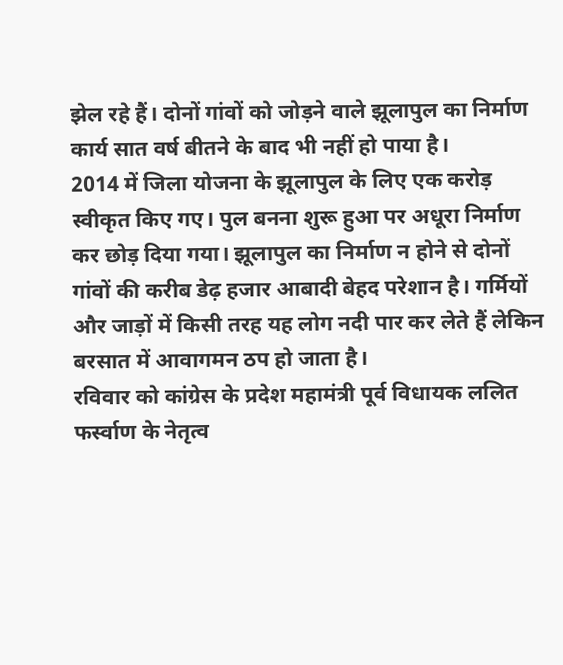झेल रहे हैं। दोनों गांवों को जोड़ने वाले झूलापुल का निर्माण कार्य सात वर्ष बीतने के बाद भी नहीं हो पाया है।
2014 में जिला योजना के झूलापुल के लिए एक करोड़ स्वीकृत किए गए। पुल बनना शुरू हुआ पर अधूरा निर्माण कर छोड़ दिया गया। झूलापुल का निर्माण न होने से दोनों गांवों की करीब डेढ़ हजार आबादी बेहद परेशान है। गर्मियों और जाड़ों में किसी तरह यह लोग नदी पार कर लेते हैं लेकिन बरसात में आवागमन ठप हो जाता है।
रविवार को कांग्रेस के प्रदेश महामंत्री पूर्व विधायक ललित फर्स्वाण के नेतृत्व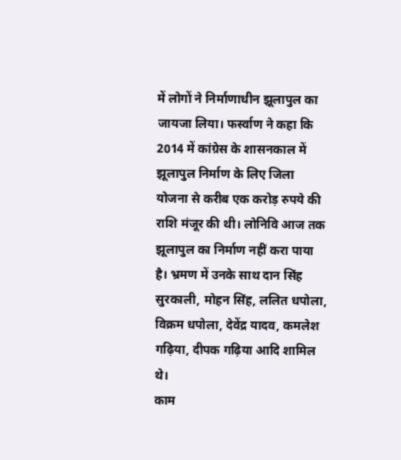में लोगों ने निर्माणाधीन झूलापुल का जायजा लिया। फर्स्वाण ने कहा कि 2014 में कांग्रेस के शासनकाल में झूलापुल निर्माण के लिए जिला योजना से करीब एक करोड़ रुपये की राशि मंजूर की थी। लोनिवि आज तक झूलापुल का निर्माण नहीं करा पाया है। भ्रमण में उनके साथ दान सिंह सुरकाली, मोहन सिंह, ललित धपोला, विक्रम धपोला, देवेंद्र यादव, कमलेश गढ़िया, दीपक गढ़िया आदि शामिल थे।
काम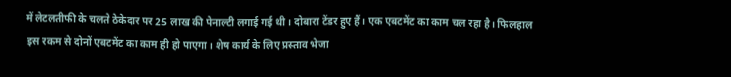में लेटलतीफी के चलते ठेकेदार पर 25 लाख की पेनाल्टी लगाई गई थी। दोबारा टेंडर हुए हैं। एक एबटमेंट का काम चल रहा है। फिलहाल इस रकम से दोनों एबटमेंट का काम ही हो पाएगा। शेष कार्य के लिए प्रस्ताव भेजा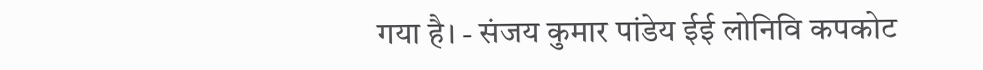गया है। - संजय कुमार पांडेय ईई लोनिवि कपकोट